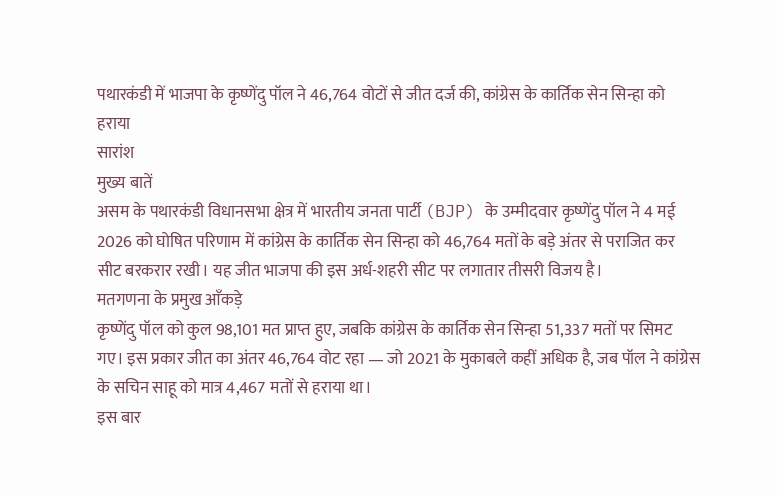पथारकंडी में भाजपा के कृष्णेंदु पॉल ने 46,764 वोटों से जीत दर्ज की, कांग्रेस के कार्तिक सेन सिन्हा को हराया
सारांश
मुख्य बातें
असम के पथारकंडी विधानसभा क्षेत्र में भारतीय जनता पार्टी (BJP) के उम्मीदवार कृष्णेंदु पॉल ने 4 मई 2026 को घोषित परिणाम में कांग्रेस के कार्तिक सेन सिन्हा को 46,764 मतों के बड़े अंतर से पराजित कर सीट बरकरार रखी। यह जीत भाजपा की इस अर्ध-शहरी सीट पर लगातार तीसरी विजय है।
मतगणना के प्रमुख आँकड़े
कृष्णेंदु पॉल को कुल 98,101 मत प्राप्त हुए, जबकि कांग्रेस के कार्तिक सेन सिन्हा 51,337 मतों पर सिमट गए। इस प्रकार जीत का अंतर 46,764 वोट रहा — जो 2021 के मुकाबले कहीं अधिक है, जब पॉल ने कांग्रेस के सचिन साहू को मात्र 4,467 मतों से हराया था।
इस बार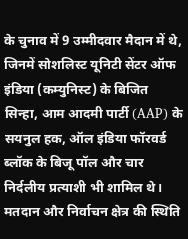के चुनाव में 9 उम्मीदवार मैदान में थे, जिनमें सोशलिस्ट यूनिटी सेंटर ऑफ इंडिया (कम्युनिस्ट) के बिजित सिन्हा, आम आदमी पार्टी (AAP) के सयनुल हक, ऑल इंडिया फॉरवर्ड ब्लॉक के बिजू पॉल और चार निर्दलीय प्रत्याशी भी शामिल थे।
मतदान और निर्वाचन क्षेत्र की स्थिति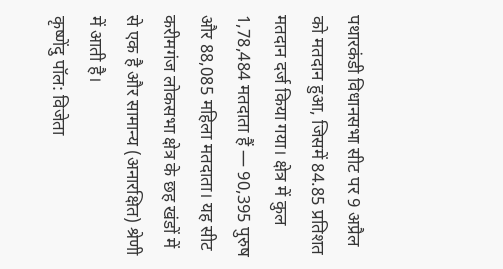पथारकंडी विधानसभा सीट पर 9 अप्रैल को मतदान हुआ, जिसमें 84.85 प्रतिशत मतदान दर्ज किया गया। क्षेत्र में कुल 1,78,484 मतदाता हैं — 90,395 पुरुष और 88,085 महिला मतदाता। यह सीट करीमगंज लोकसभा क्षेत्र के छह खंडों में से एक है और सामान्य (अनारक्षित) श्रेणी में आती है।
कृष्णेंदु पॉल: विजेता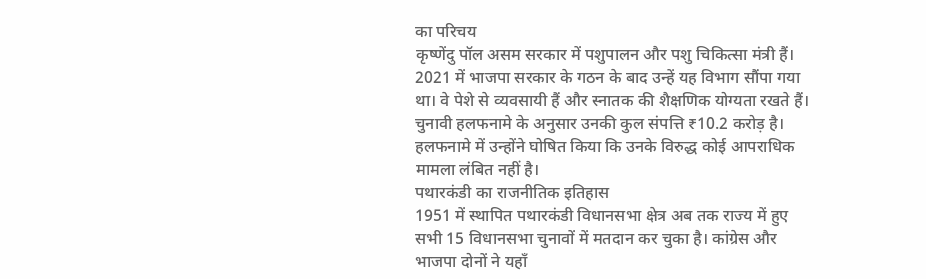का परिचय
कृष्णेंदु पॉल असम सरकार में पशुपालन और पशु चिकित्सा मंत्री हैं। 2021 में भाजपा सरकार के गठन के बाद उन्हें यह विभाग सौंपा गया था। वे पेशे से व्यवसायी हैं और स्नातक की शैक्षणिक योग्यता रखते हैं। चुनावी हलफनामे के अनुसार उनकी कुल संपत्ति ₹10.2 करोड़ है। हलफनामे में उन्होंने घोषित किया कि उनके विरुद्ध कोई आपराधिक मामला लंबित नहीं है।
पथारकंडी का राजनीतिक इतिहास
1951 में स्थापित पथारकंडी विधानसभा क्षेत्र अब तक राज्य में हुए सभी 15 विधानसभा चुनावों में मतदान कर चुका है। कांग्रेस और भाजपा दोनों ने यहाँ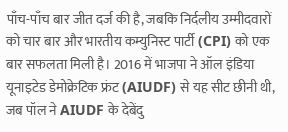पाँच-पाँच बार जीत दर्ज की है, जबकि निर्दलीय उम्मीदवारों को चार बार और भारतीय कम्युनिस्ट पार्टी (CPI) को एक बार सफलता मिली है। 2016 में भाजपा ने ऑल इंडिया यूनाइटेड डेमोक्रेटिक फ्रंट (AIUDF) से यह सीट छीनी थी, जब पॉल ने AIUDF के देबेंदु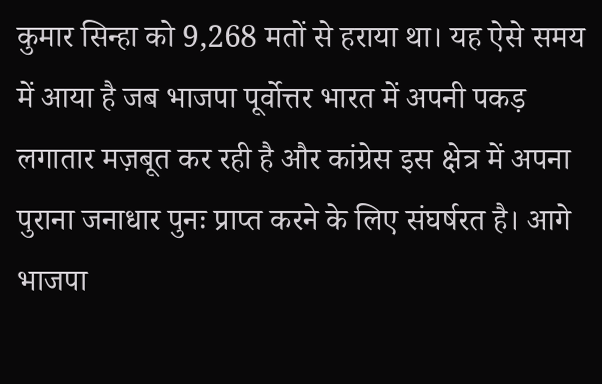कुमार सिन्हा को 9,268 मतों से हराया था। यह ऐसे समय में आया है जब भाजपा पूर्वोत्तर भारत में अपनी पकड़ लगातार मज़बूत कर रही है और कांग्रेस इस क्षेत्र में अपना पुराना जनाधार पुनः प्राप्त करने के लिए संघर्षरत है। आगे भाजपा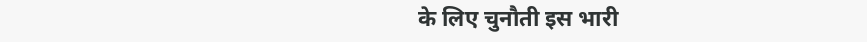के लिए चुनौती इस भारी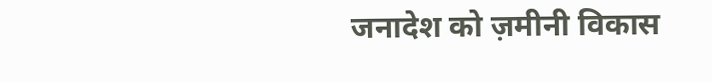जनादेश को ज़मीनी विकास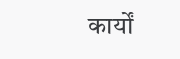कार्यों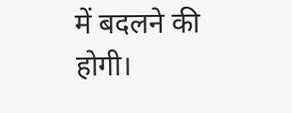में बदलने की होगी।